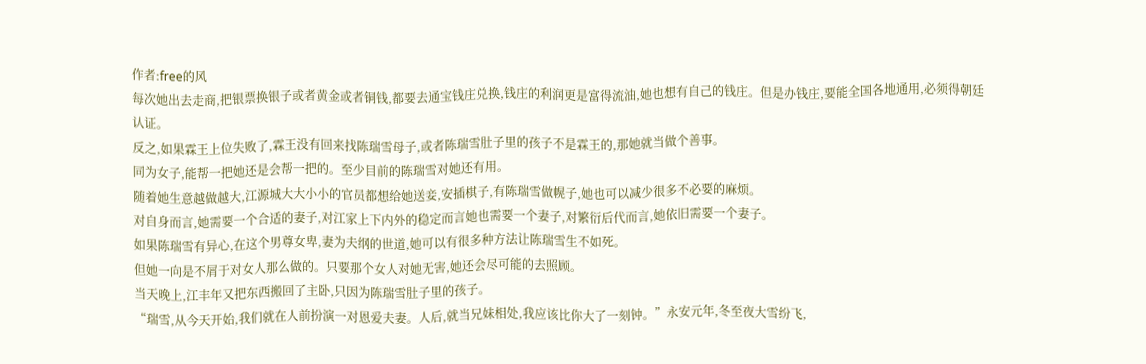作者:free的风
每次她出去走商,把银票换银子或者黄金或者铜钱,都要去通宝钱庄兑换,钱庄的利润更是富得流油,她也想有自己的钱庄。但是办钱庄,要能全国各地通用,必须得朝廷认证。
反之,如果霖王上位失败了,霖王没有回来找陈瑞雪母子,或者陈瑞雪肚子里的孩子不是霖王的,那她就当做个善事。
同为女子,能帮一把她还是会帮一把的。至少目前的陈瑞雪对她还有用。
随着她生意越做越大,江源城大大小小的官员都想给她送妾,安插棋子,有陈瑞雪做幌子,她也可以减少很多不必要的麻烦。
对自身而言,她需要一个合适的妻子,对江家上下内外的稳定而言她也需要一个妻子,对繁衍后代而言,她依旧需要一个妻子。
如果陈瑞雪有异心,在这个男尊女卑,妻为夫纲的世道,她可以有很多种方法让陈瑞雪生不如死。
但她一向是不屑于对女人那么做的。只要那个女人对她无害,她还会尽可能的去照顾。
当天晚上,江丰年又把东西搬回了主卧,只因为陈瑞雪肚子里的孩子。
“瑞雪,从今天开始,我们就在人前扮演一对恩爱夫妻。人后,就当兄妹相处,我应该比你大了一刻钟。”永安元年,冬至夜大雪纷飞,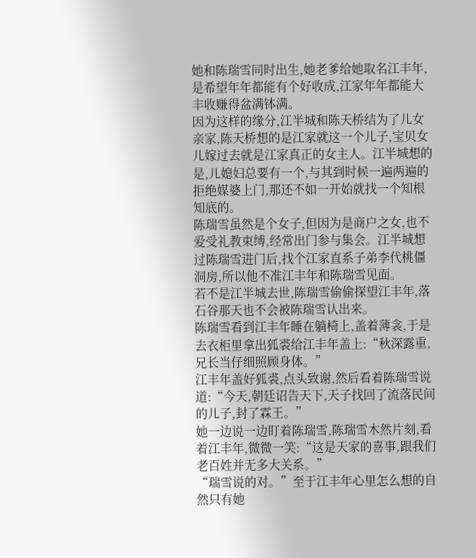她和陈瑞雪同时出生,她老爹给她取名江丰年,是希望年年都能有个好收成,江家年年都能大丰收赚得盆满钵满。
因为这样的缘分,江半城和陈天桥结为了儿女亲家,陈天桥想的是江家就这一个儿子,宝贝女儿嫁过去就是江家真正的女主人。江半城想的是,儿媳妇总要有一个,与其到时候一遍两遍的拒绝媒婆上门,那还不如一开始就找一个知根知底的。
陈瑞雪虽然是个女子,但因为是商户之女,也不爱受礼教束缚,经常出门参与集会。江半城想过陈瑞雪进门后,找个江家直系子弟李代桃僵洞房,所以他不准江丰年和陈瑞雪见面。
若不是江半城去世,陈瑞雪偷偷探望江丰年,落石谷那天也不会被陈瑞雪认出来。
陈瑞雪看到江丰年睡在躺椅上,盖着薄衾,于是去衣柜里拿出狐裘给江丰年盖上:“秋深露重,兄长当仔细照顾身体。”
江丰年盖好狐裘,点头致谢,然后看着陈瑞雪说道:“今天,朝廷诏告天下,天子找回了流落民间的儿子,封了霖王。”
她一边说一边盯着陈瑞雪,陈瑞雪木然片刻,看着江丰年,微微一笑:“这是天家的喜事,跟我们老百姓并无多大关系。”
“瑞雪说的对。”至于江丰年心里怎么想的自然只有她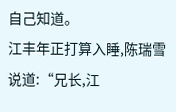自己知道。
江丰年正打算入睡,陈瑞雪说道:“兄长,江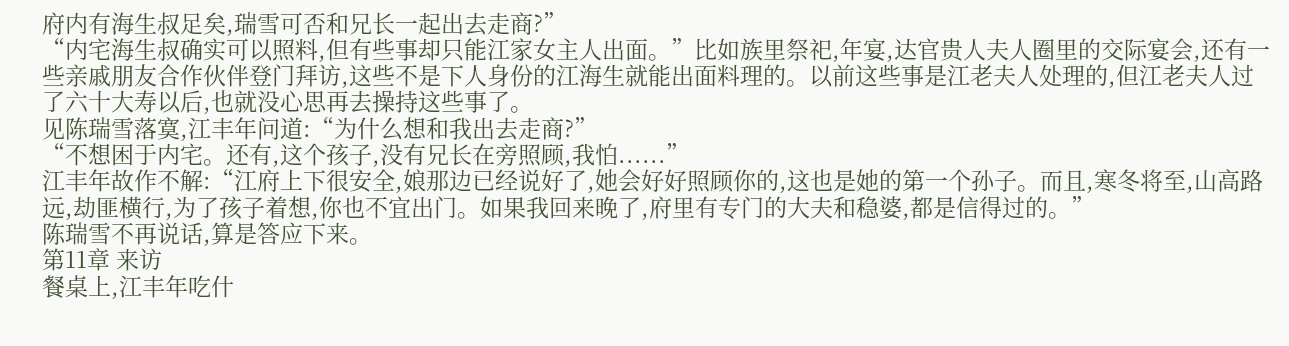府内有海生叔足矣,瑞雪可否和兄长一起出去走商?”
“内宅海生叔确实可以照料,但有些事却只能江家女主人出面。”比如族里祭祀,年宴,达官贵人夫人圈里的交际宴会,还有一些亲戚朋友合作伙伴登门拜访,这些不是下人身份的江海生就能出面料理的。以前这些事是江老夫人处理的,但江老夫人过了六十大寿以后,也就没心思再去操持这些事了。
见陈瑞雪落寞,江丰年问道:“为什么想和我出去走商?”
“不想困于内宅。还有,这个孩子,没有兄长在旁照顾,我怕......”
江丰年故作不解:“江府上下很安全,娘那边已经说好了,她会好好照顾你的,这也是她的第一个孙子。而且,寒冬将至,山高路远,劫匪横行,为了孩子着想,你也不宜出门。如果我回来晚了,府里有专门的大夫和稳婆,都是信得过的。”
陈瑞雪不再说话,算是答应下来。
第11章 来访
餐桌上,江丰年吃什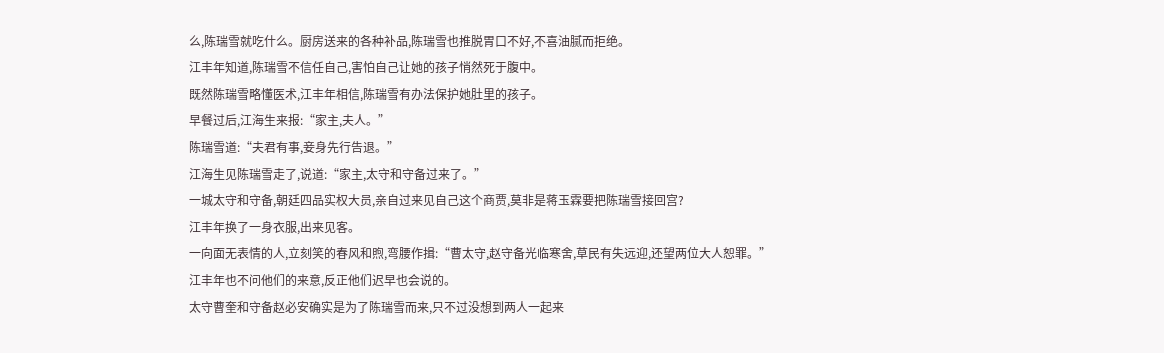么,陈瑞雪就吃什么。厨房送来的各种补品,陈瑞雪也推脱胃口不好,不喜油腻而拒绝。
江丰年知道,陈瑞雪不信任自己,害怕自己让她的孩子悄然死于腹中。
既然陈瑞雪略懂医术,江丰年相信,陈瑞雪有办法保护她肚里的孩子。
早餐过后,江海生来报:“家主,夫人。”
陈瑞雪道:“夫君有事,妾身先行告退。”
江海生见陈瑞雪走了,说道:“家主,太守和守备过来了。”
一城太守和守备,朝廷四品实权大员,亲自过来见自己这个商贾,莫非是蒋玉霖要把陈瑞雪接回宫?
江丰年换了一身衣服,出来见客。
一向面无表情的人,立刻笑的春风和煦,弯腰作揖:“曹太守,赵守备光临寒舍,草民有失远迎,还望两位大人恕罪。”
江丰年也不问他们的来意,反正他们迟早也会说的。
太守曹奎和守备赵必安确实是为了陈瑞雪而来,只不过没想到两人一起来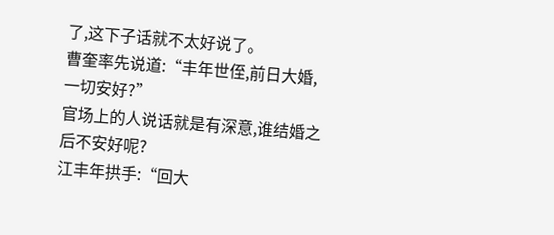了,这下子话就不太好说了。
曹奎率先说道:“丰年世侄,前日大婚,一切安好?”
官场上的人说话就是有深意,谁结婚之后不安好呢?
江丰年拱手:“回大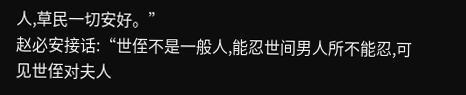人,草民一切安好。”
赵必安接话:“世侄不是一般人,能忍世间男人所不能忍,可见世侄对夫人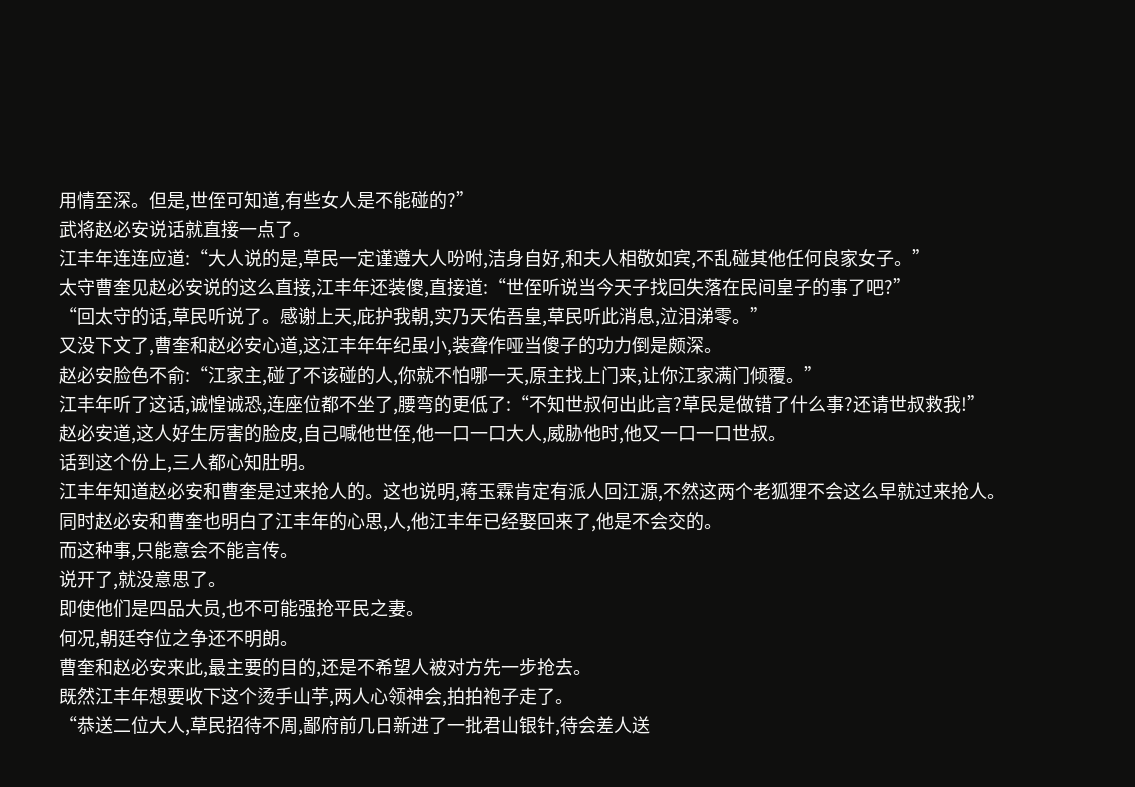用情至深。但是,世侄可知道,有些女人是不能碰的?”
武将赵必安说话就直接一点了。
江丰年连连应道:“大人说的是,草民一定谨遵大人吩咐,洁身自好,和夫人相敬如宾,不乱碰其他任何良家女子。”
太守曹奎见赵必安说的这么直接,江丰年还装傻,直接道:“世侄听说当今天子找回失落在民间皇子的事了吧?”
“回太守的话,草民听说了。感谢上天,庇护我朝,实乃天佑吾皇,草民听此消息,泣泪涕零。”
又没下文了,曹奎和赵必安心道,这江丰年年纪虽小,装聋作哑当傻子的功力倒是颇深。
赵必安脸色不俞:“江家主,碰了不该碰的人,你就不怕哪一天,原主找上门来,让你江家满门倾覆。”
江丰年听了这话,诚惶诚恐,连座位都不坐了,腰弯的更低了:“不知世叔何出此言?草民是做错了什么事?还请世叔救我!”
赵必安道,这人好生厉害的脸皮,自己喊他世侄,他一口一口大人,威胁他时,他又一口一口世叔。
话到这个份上,三人都心知肚明。
江丰年知道赵必安和曹奎是过来抢人的。这也说明,蒋玉霖肯定有派人回江源,不然这两个老狐狸不会这么早就过来抢人。
同时赵必安和曹奎也明白了江丰年的心思,人,他江丰年已经娶回来了,他是不会交的。
而这种事,只能意会不能言传。
说开了,就没意思了。
即使他们是四品大员,也不可能强抢平民之妻。
何况,朝廷夺位之争还不明朗。
曹奎和赵必安来此,最主要的目的,还是不希望人被对方先一步抢去。
既然江丰年想要收下这个烫手山芋,两人心领神会,拍拍袍子走了。
“恭送二位大人,草民招待不周,鄙府前几日新进了一批君山银针,待会差人送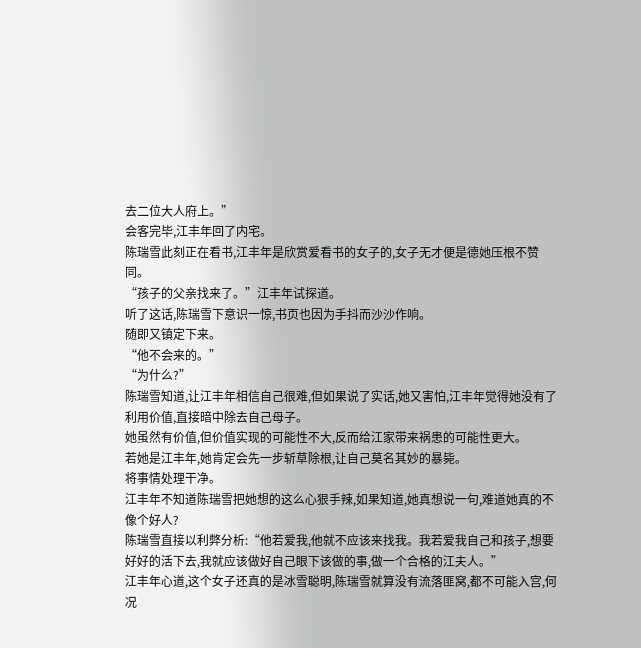去二位大人府上。”
会客完毕,江丰年回了内宅。
陈瑞雪此刻正在看书,江丰年是欣赏爱看书的女子的,女子无才便是德她压根不赞同。
“孩子的父亲找来了。”江丰年试探道。
听了这话,陈瑞雪下意识一惊,书页也因为手抖而沙沙作响。
随即又镇定下来。
“他不会来的。”
“为什么?”
陈瑞雪知道,让江丰年相信自己很难,但如果说了实话,她又害怕,江丰年觉得她没有了利用价值,直接暗中除去自己母子。
她虽然有价值,但价值实现的可能性不大,反而给江家带来祸患的可能性更大。
若她是江丰年,她肯定会先一步斩草除根,让自己莫名其妙的暴毙。
将事情处理干净。
江丰年不知道陈瑞雪把她想的这么心狠手辣,如果知道,她真想说一句,难道她真的不像个好人?
陈瑞雪直接以利弊分析:“他若爱我,他就不应该来找我。我若爱我自己和孩子,想要好好的活下去,我就应该做好自己眼下该做的事,做一个合格的江夫人。”
江丰年心道,这个女子还真的是冰雪聪明,陈瑞雪就算没有流落匪窝,都不可能入宫,何况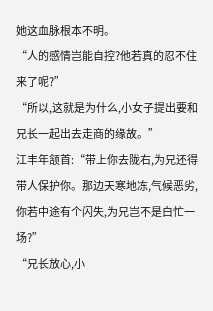她这血脉根本不明。
“人的感情岂能自控?他若真的忍不住来了呢?”
“所以,这就是为什么,小女子提出要和兄长一起出去走商的缘故。”
江丰年颔首:“带上你去陇右,为兄还得带人保护你。那边天寒地冻,气候恶劣,你若中途有个闪失,为兄岂不是白忙一场?”
“兄长放心,小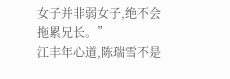女子并非弱女子,绝不会拖累兄长。”
江丰年心道,陈瑞雪不是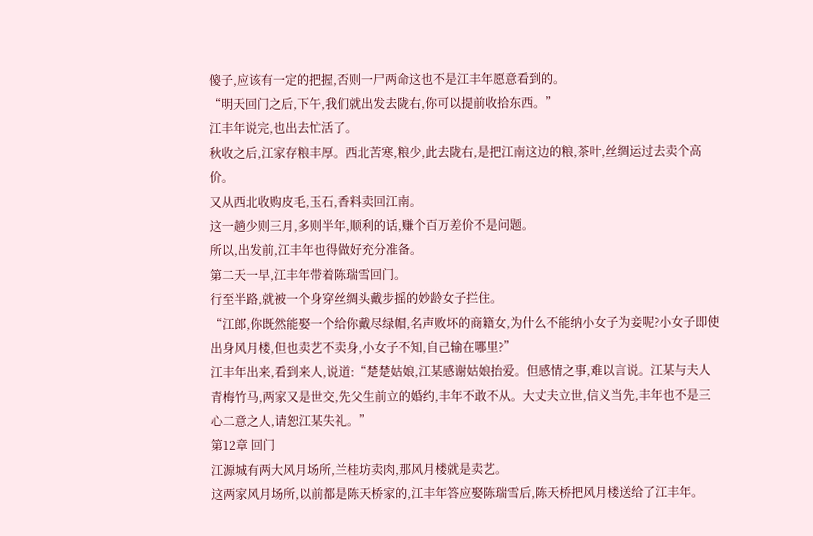傻子,应该有一定的把握,否则一尸两命这也不是江丰年愿意看到的。
“明天回门之后,下午,我们就出发去陇右,你可以提前收拾东西。”
江丰年说完,也出去忙活了。
秋收之后,江家存粮丰厚。西北苦寒,粮少,此去陇右,是把江南这边的粮,茶叶,丝绸运过去卖个高价。
又从西北收购皮毛,玉石,香料卖回江南。
这一趟少则三月,多则半年,顺利的话,赚个百万差价不是问题。
所以,出发前,江丰年也得做好充分准备。
第二天一早,江丰年带着陈瑞雪回门。
行至半路,就被一个身穿丝绸头戴步摇的妙龄女子拦住。
“江郎,你既然能娶一个给你戴尽绿帽,名声败坏的商籍女,为什么不能纳小女子为妾呢?小女子即使出身风月楼,但也卖艺不卖身,小女子不知,自己输在哪里?”
江丰年出来,看到来人,说道:“楚楚姑娘,江某感谢姑娘抬爱。但感情之事,难以言说。江某与夫人青梅竹马,两家又是世交,先父生前立的婚约,丰年不敢不从。大丈夫立世,信义当先,丰年也不是三心二意之人,请恕江某失礼。”
第12章 回门
江源城有两大风月场所,兰桂坊卖肉,那风月楼就是卖艺。
这两家风月场所,以前都是陈天桥家的,江丰年答应娶陈瑞雪后,陈天桥把风月楼送给了江丰年。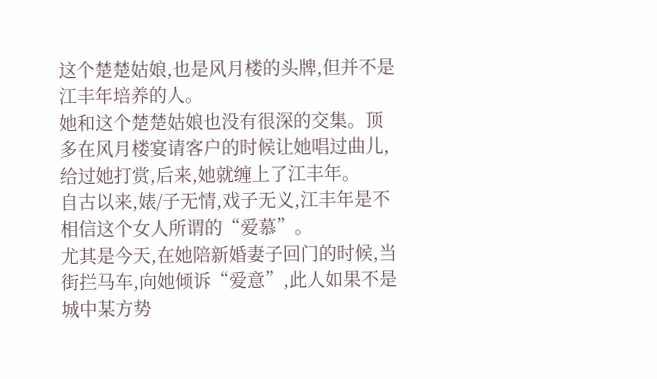这个楚楚姑娘,也是风月楼的头牌,但并不是江丰年培养的人。
她和这个楚楚姑娘也没有很深的交集。顶多在风月楼宴请客户的时候让她唱过曲儿,给过她打赏,后来,她就缠上了江丰年。
自古以来,婊/子无情,戏子无义,江丰年是不相信这个女人所谓的“爱慕”。
尤其是今天,在她陪新婚妻子回门的时候,当街拦马车,向她倾诉“爱意”,此人如果不是城中某方势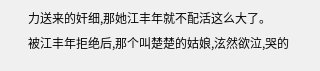力送来的奸细,那她江丰年就不配活这么大了。
被江丰年拒绝后,那个叫楚楚的姑娘,泫然欲泣,哭的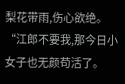梨花带雨,伤心欲绝。
“江郎不要我,那今日小女子也无颜苟活了。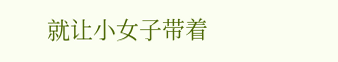就让小女子带着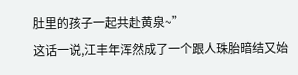肚里的孩子一起共赴黄泉~”
这话一说,江丰年浑然成了一个跟人珠胎暗结又始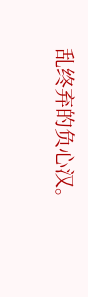乱终弃的负心汉。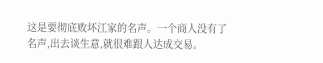这是要彻底败坏江家的名声。一个商人没有了名声,出去谈生意,就很难跟人达成交易。